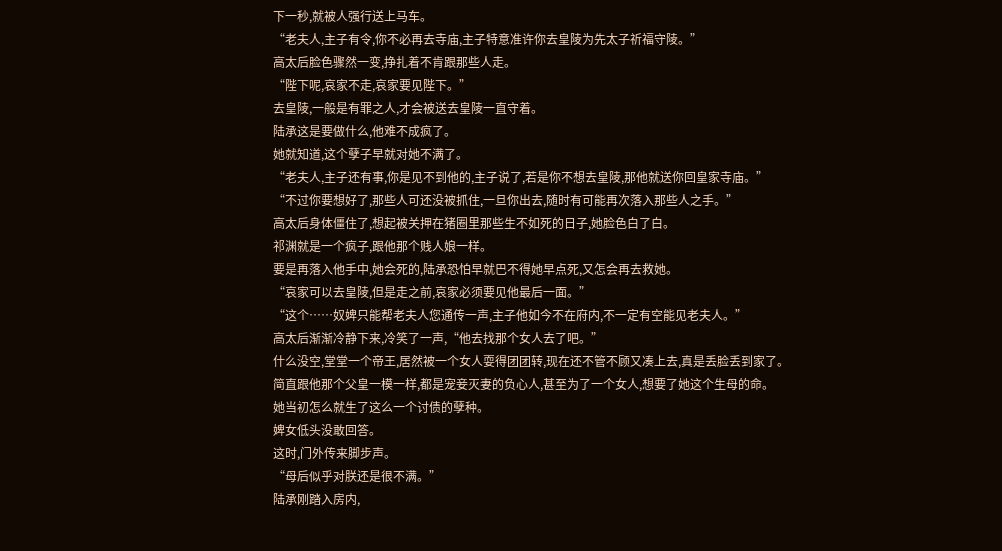下一秒,就被人强行送上马车。
“老夫人,主子有令,你不必再去寺庙,主子特意准许你去皇陵为先太子祈福守陵。”
高太后脸色骤然一变,挣扎着不肯跟那些人走。
“陛下呢,哀家不走,哀家要见陛下。”
去皇陵,一般是有罪之人,才会被送去皇陵一直守着。
陆承这是要做什么,他难不成疯了。
她就知道,这个孽子早就对她不满了。
“老夫人,主子还有事,你是见不到他的,主子说了,若是你不想去皇陵,那他就送你回皇家寺庙。”
“不过你要想好了,那些人可还没被抓住,一旦你出去,随时有可能再次落入那些人之手。”
高太后身体僵住了,想起被关押在猪圈里那些生不如死的日子,她脸色白了白。
祁渊就是一个疯子,跟他那个贱人娘一样。
要是再落入他手中,她会死的,陆承恐怕早就巴不得她早点死,又怎会再去救她。
“哀家可以去皇陵,但是走之前,哀家必须要见他最后一面。”
“这个……奴婢只能帮老夫人您通传一声,主子他如今不在府内,不一定有空能见老夫人。”
高太后渐渐冷静下来,冷笑了一声,“他去找那个女人去了吧。”
什么没空,堂堂一个帝王,居然被一个女人耍得团团转,现在还不管不顾又凑上去,真是丢脸丢到家了。
简直跟他那个父皇一模一样,都是宠妾灭妻的负心人,甚至为了一个女人,想要了她这个生母的命。
她当初怎么就生了这么一个讨债的孽种。
婢女低头没敢回答。
这时,门外传来脚步声。
“母后似乎对朕还是很不满。”
陆承刚踏入房内,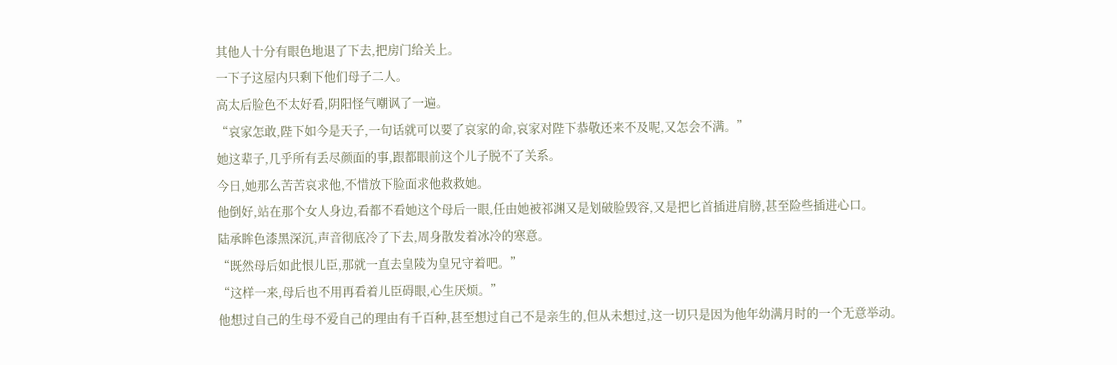其他人十分有眼色地退了下去,把房门给关上。
一下子这屋内只剩下他们母子二人。
高太后脸色不太好看,阴阳怪气嘲讽了一遍。
“哀家怎敢,陛下如今是天子,一句话就可以要了哀家的命,哀家对陛下恭敬还来不及呢,又怎会不满。”
她这辈子,几乎所有丢尽颜面的事,跟都眼前这个儿子脱不了关系。
今日,她那么苦苦哀求他,不惜放下脸面求他救救她。
他倒好,站在那个女人身边,看都不看她这个母后一眼,任由她被祁渊又是划破脸毁容,又是把匕首插进肩膀,甚至险些插进心口。
陆承眸色漆黑深沉,声音彻底冷了下去,周身散发着冰冷的寒意。
“既然母后如此恨儿臣,那就一直去皇陵为皇兄守着吧。”
“这样一来,母后也不用再看着儿臣碍眼,心生厌烦。”
他想过自己的生母不爱自己的理由有千百种,甚至想过自己不是亲生的,但从未想过,这一切只是因为他年幼满月时的一个无意举动。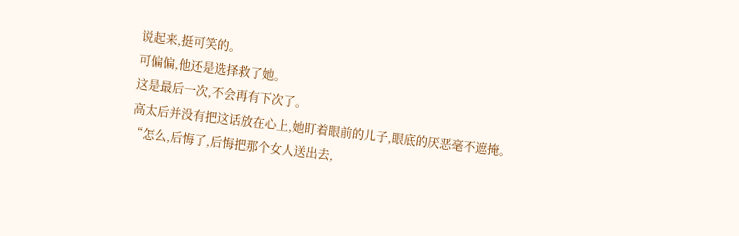说起来,挺可笑的。
可偏偏,他还是选择救了她。
这是最后一次,不会再有下次了。
高太后并没有把这话放在心上,她盯着眼前的儿子,眼底的厌恶毫不遮掩。
“怎么,后悔了,后悔把那个女人送出去,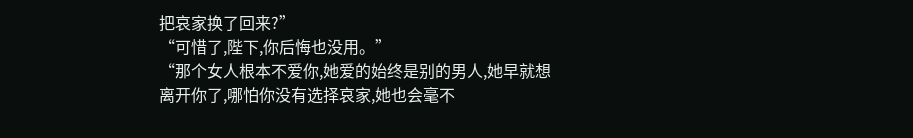把哀家换了回来?”
“可惜了,陛下,你后悔也没用。”
“那个女人根本不爱你,她爱的始终是别的男人,她早就想离开你了,哪怕你没有选择哀家,她也会毫不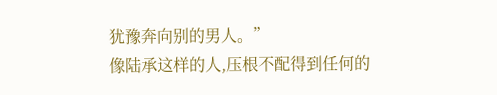犹豫奔向别的男人。”
像陆承这样的人,压根不配得到任何的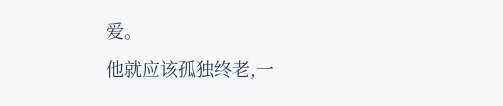爱。
他就应该孤独终老,一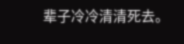辈子冷冷清清死去。